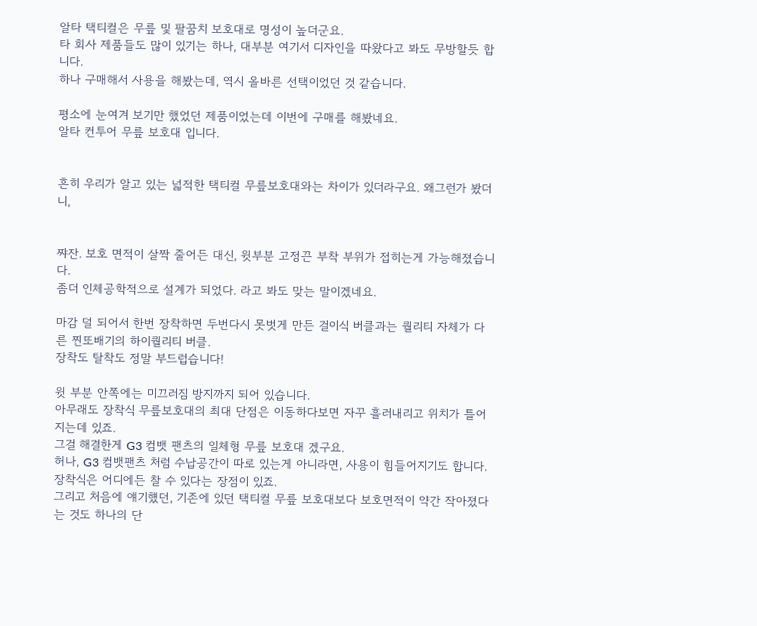알타 택티컬은 무릎 및 팔꿈치 보호대로 명성이 높더군요.
타 회사 제품들도 많이 있기는 하나, 대부분 여기서 디자인을 따왔다고 봐도 무방할듯 합니다.
하나 구매해서 사용을 해봤는데, 역시 올바른 선택이었던 것 같습니다.

평소에 눈여겨 보기만 했었던 제품이었는데 이번에 구매를 해봤네요.
알타 컨투어 무릎 보호대 입니다.


흔히 우리가 알고 있는 넓적한 택티컬 무릎보호대와는 차이가 있더라구요. 왜그런가 봤더니,


쨔잔. 보호 면적이 살짝 줄어든 대신, 윗부분 고정끈 부착 부위가 접히는게 가능해졌습니다.
좀더 인체공학적으로 설계가 되었다. 라고 봐도 맞는 말이겠네요.

마감 덜 되어서 한번 장착하면 두번다시 못벗게 만든 걸이식 버클과는 퀄리티 자체가 다른 찐또배기의 하이퀄리티 버클.
장착도 탈착도 정말 부드럽습니다!

윗 부분 안쪽에는 미끄러짐 방지까지 되어 있습니다.
아무래도 장착식 무릎보호대의 최대 단점은 이동하다보면 자꾸 흘러내리고 위치가 틀어지는데 있죠.
그걸 해결한게 G3 컴뱃 팬츠의 일체형 무릎 보호대 겠구요.
허나, G3 컴뱃팬츠 처럼 수납공간이 따로 있는게 아니라면, 사용이 힘들어지기도 합니다.
장착식은 어디에든 찰 수 있다는 장점이 있죠.
그리고 처음에 얘기헀던, 기존에 있던 택티컬 무릎 보호대보다 보호면적이 약간 작아졌다는 것도 하나의 단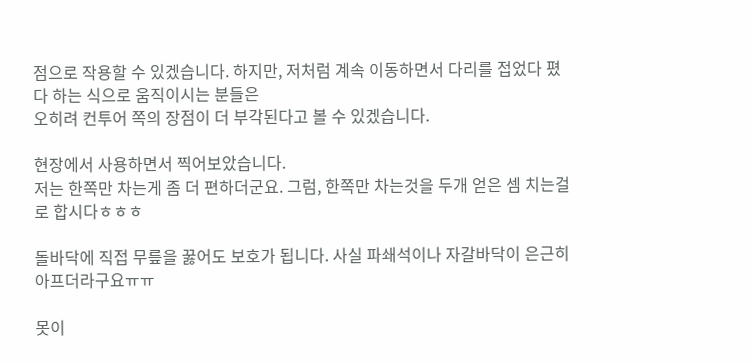점으로 작용할 수 있겠습니다. 하지만, 저처럼 계속 이동하면서 다리를 접었다 폈다 하는 식으로 움직이시는 분들은
오히려 컨투어 쪽의 장점이 더 부각된다고 볼 수 있겠습니다.

현장에서 사용하면서 찍어보았습니다.
저는 한쪽만 차는게 좀 더 편하더군요. 그럼, 한쪽만 차는것을 두개 얻은 셈 치는걸로 합시다ㅎㅎㅎ

돌바닥에 직접 무릎을 꿇어도 보호가 됩니다. 사실 파쇄석이나 자갈바닥이 은근히 아프더라구요ㅠㅠ

못이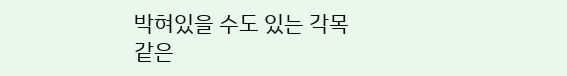박혀있을 수도 있는 각목같은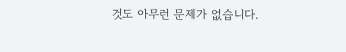것도 아무런 문제가 없습니다.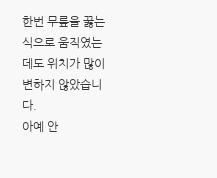한번 무릎을 꿇는 식으로 움직였는데도 위치가 많이 변하지 않았습니다.
아예 안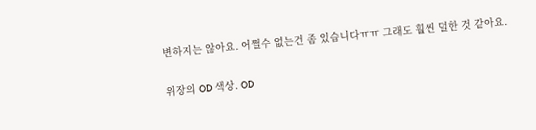변하지는 않아요. 어쩔수 없는건 좀 있습니다ㅠㅠ 그래도 훨씬 덜한 것 같아요.

위장의 OD 색상. OD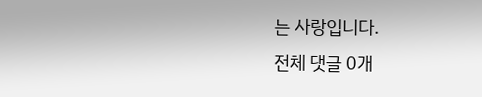는 사랑입니다.
전체 댓글 0개